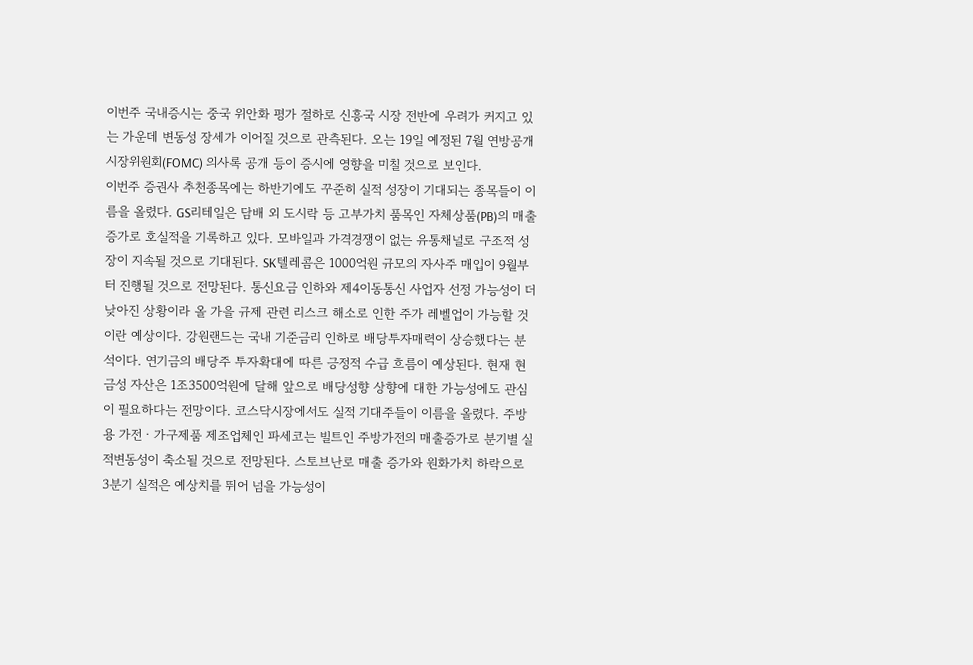이번주 국내증시는 중국 위안화 평가 절하로 신흥국 시장 전반에 우려가 커지고 있는 가운데 변동성 장세가 이어질 것으로 관측된다. 오는 19일 예정된 7월 연방공개시장위원회(FOMC) 의사록 공개 등이 증시에 영향을 미칠 것으로 보인다.
이번주 증권사 추천종목에는 하반기에도 꾸준히 실적 성장이 기대되는 종목들이 이름을 올렸다. GS리테일은 담배 외 도시락 등 고부가치 품목인 자체상품(PB)의 매출 증가로 호실적을 기록하고 있다. 모바일과 가격경쟁이 없는 유통채널로 구조적 성장이 지속될 것으로 기대된다. SK텔레콤은 1000억원 규모의 자사주 매입이 9월부터 진행될 것으로 전망된다. 통신요금 인하와 제4이동통신 사업자 선정 가능성이 더 낮아진 상황이라 올 가을 규제 관련 리스크 해소로 인한 주가 레벨업이 가능할 것이란 예상이다. 강원랜드는 국내 기준금리 인하로 배당투자매력이 상승했다는 분석이다. 연기금의 배당주 투자확대에 따른 긍정적 수급 흐름이 예상된다. 현재 현금성 자산은 1조3500억원에 달해 앞으로 배당성향 상향에 대한 가능성에도 관심이 필요하다는 전망이다. 코스닥시장에서도 실적 기대주들이 이름을 올렸다. 주방용 가전ㆍ가구제품 제조업체인 파세코는 빌트인 주방가전의 매출증가로 분기별 실적변동성이 축소될 것으로 전망된다. 스토브난로 매출 증가와 원화가치 하락으로 3분기 실적은 예상치를 뛰어 넘을 가능성이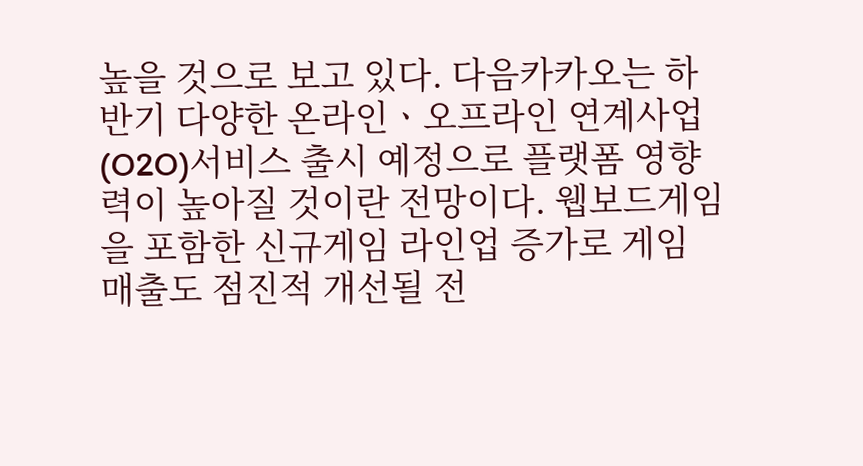높을 것으로 보고 있다. 다음카카오는 하반기 다양한 온라인ㆍ오프라인 연계사업(O2O)서비스 출시 예정으로 플랫폼 영향력이 높아질 것이란 전망이다. 웹보드게임을 포함한 신규게임 라인업 증가로 게임 매출도 점진적 개선될 전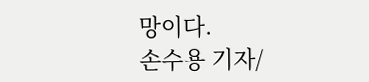망이다.
손수용 기자/